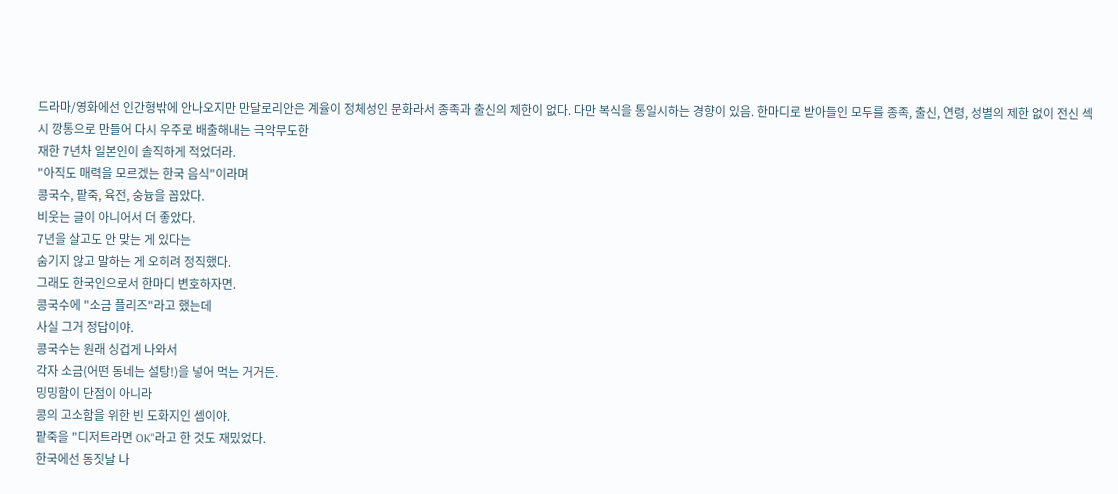드라마/영화에선 인간형밖에 안나오지만 만달로리안은 계율이 정체성인 문화라서 종족과 출신의 제한이 없다. 다만 복식을 통일시하는 경향이 있음. 한마디로 받아들인 모두를 종족, 출신, 연령, 성별의 제한 없이 전신 섹시 깡통으로 만들어 다시 우주로 배출해내는 극악무도한
재한 7년차 일본인이 솔직하게 적었더라.
"아직도 매력을 모르겠는 한국 음식"이라며
콩국수, 팥죽, 육전, 숭늉을 꼽았다.
비웃는 글이 아니어서 더 좋았다.
7년을 살고도 안 맞는 게 있다는
숨기지 않고 말하는 게 오히려 정직했다.
그래도 한국인으로서 한마디 변호하자면.
콩국수에 "소금 플리즈"라고 했는데
사실 그거 정답이야.
콩국수는 원래 싱겁게 나와서
각자 소금(어떤 동네는 설탕!)을 넣어 먹는 거거든.
밍밍함이 단점이 아니라
콩의 고소함을 위한 빈 도화지인 셈이야.
팥죽을 "디저트라면 OK"라고 한 것도 재밌었다.
한국에선 동짓날 나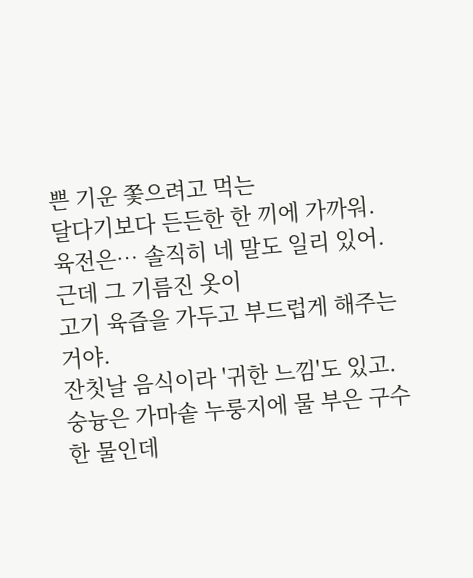쁜 기운 쫓으려고 먹는
달다기보다 든든한 한 끼에 가까워.
육전은… 솔직히 네 말도 일리 있어.
근데 그 기름진 옷이
고기 육즙을 가두고 부드럽게 해주는 거야.
잔칫날 음식이라 '귀한 느낌'도 있고.
숭늉은 가마솥 누룽지에 물 부은 구수한 물인데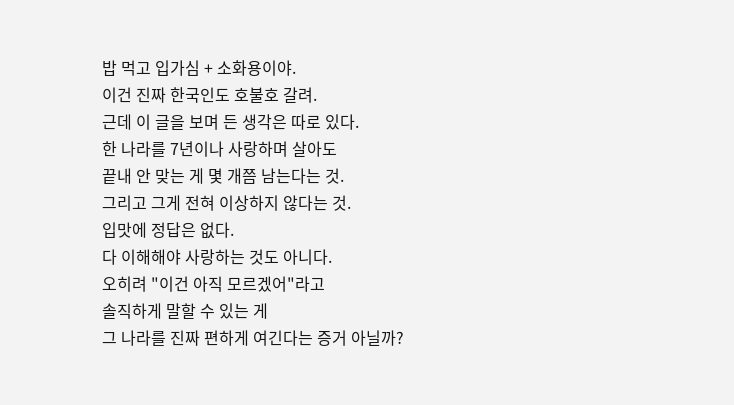밥 먹고 입가심 + 소화용이야.
이건 진짜 한국인도 호불호 갈려.
근데 이 글을 보며 든 생각은 따로 있다.
한 나라를 7년이나 사랑하며 살아도
끝내 안 맞는 게 몇 개쯤 남는다는 것.
그리고 그게 전혀 이상하지 않다는 것.
입맛에 정답은 없다.
다 이해해야 사랑하는 것도 아니다.
오히려 "이건 아직 모르겠어"라고
솔직하게 말할 수 있는 게
그 나라를 진짜 편하게 여긴다는 증거 아닐까?